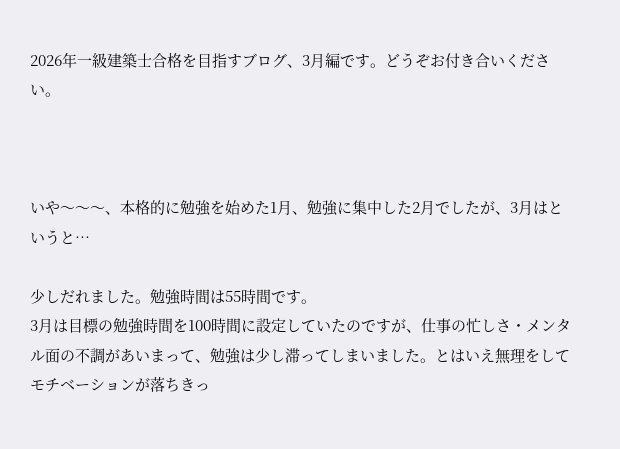2026年一級建築士合格を目指すブログ、3月編です。どうぞお付き合いください。



いや〜〜〜、本格的に勉強を始めた1月、勉強に集中した2月でしたが、3月はというと…

少しだれました。勉強時間は55時間です。
3月は目標の勉強時間を100時間に設定していたのですが、仕事の忙しさ・メンタル面の不調があいまって、勉強は少し滞ってしまいました。とはいえ無理をしてモチベーションが落ちきっ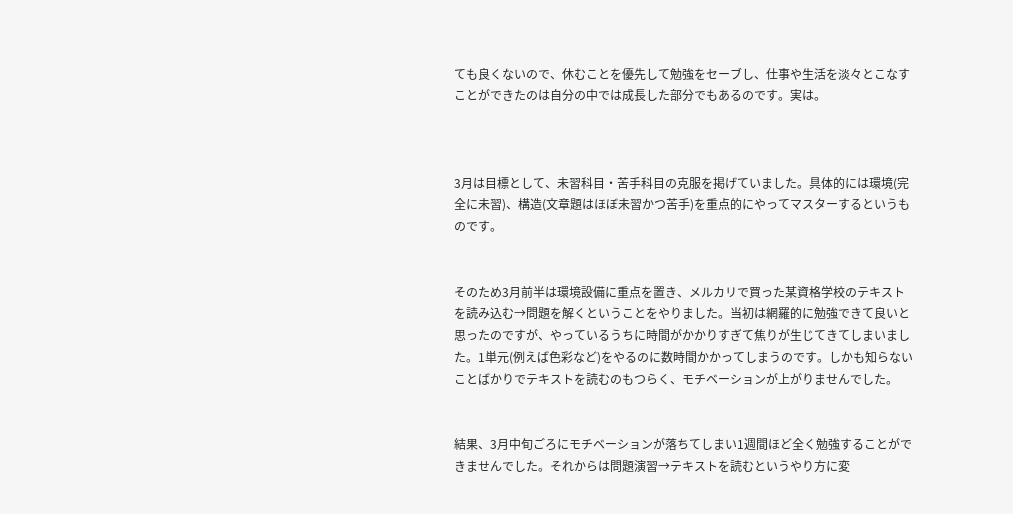ても良くないので、休むことを優先して勉強をセーブし、仕事や生活を淡々とこなすことができたのは自分の中では成長した部分でもあるのです。実は。



3月は目標として、未習科目・苦手科目の克服を掲げていました。具体的には環境(完全に未習)、構造(文章題はほぼ未習かつ苦手)を重点的にやってマスターするというものです。


そのため3月前半は環境設備に重点を置き、メルカリで買った某資格学校のテキストを読み込む→問題を解くということをやりました。当初は網羅的に勉強できて良いと思ったのですが、やっているうちに時間がかかりすぎて焦りが生じてきてしまいました。1単元(例えば色彩など)をやるのに数時間かかってしまうのです。しかも知らないことばかりでテキストを読むのもつらく、モチベーションが上がりませんでした。


結果、3月中旬ごろにモチベーションが落ちてしまい1週間ほど全く勉強することができませんでした。それからは問題演習→テキストを読むというやり方に変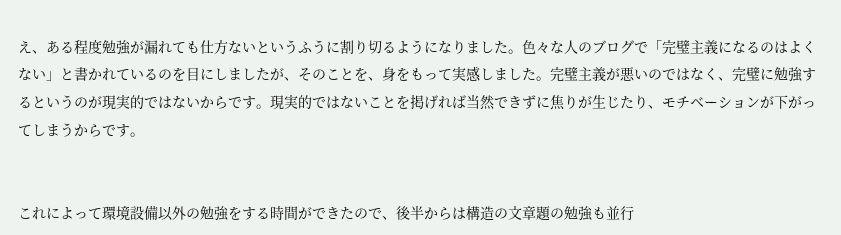え、ある程度勉強が漏れても仕方ないというふうに割り切るようになりました。色々な人のブログで「完璧主義になるのはよくない」と書かれているのを目にしましたが、そのことを、身をもって実感しました。完璧主義が悪いのではなく、完璧に勉強するというのが現実的ではないからです。現実的ではないことを掲げれば当然できずに焦りが生じたり、モチベーションが下がってしまうからです。


これによって環境設備以外の勉強をする時間ができたので、後半からは構造の文章題の勉強も並行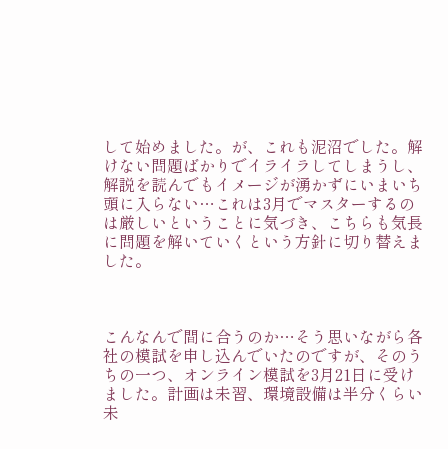して始めました。が、これも泥沼でした。解けない問題ばかりでイライラしてしまうし、解説を読んでもイメージが湧かずにいまいち頭に入らない…これは3月でマスターするのは厳しいということに気づき、こちらも気長に問題を解いていくという方針に切り替えました。



こんなんで間に合うのか…そう思いながら各社の模試を申し込んでいたのですが、そのうちの一つ、オンライン模試を3月21日に受けました。計画は未習、環境設備は半分くらい未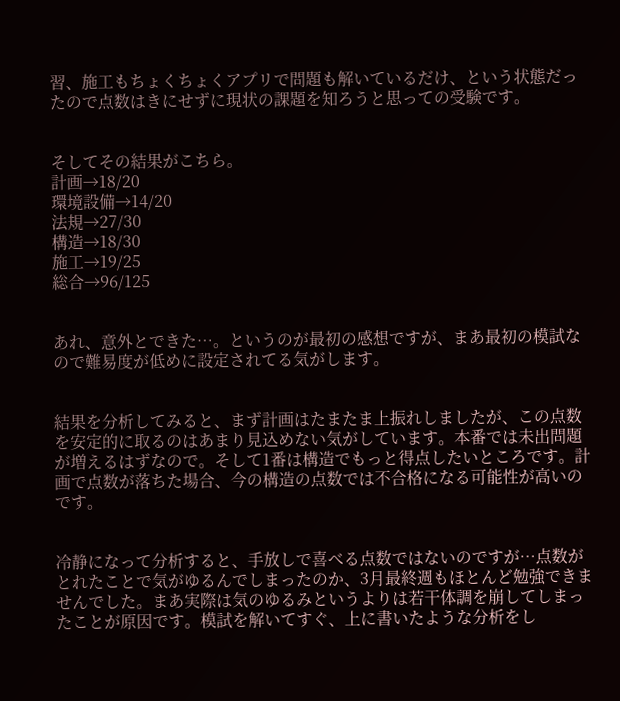習、施工もちょくちょくアプリで問題も解いているだけ、という状態だったので点数はきにせずに現状の課題を知ろうと思っての受験です。


そしてその結果がこちら。
計画→18/20
環境設備→14/20
法規→27/30
構造→18/30
施工→19/25
総合→96/125


あれ、意外とできた…。というのが最初の感想ですが、まあ最初の模試なので難易度が低めに設定されてる気がします。


結果を分析してみると、まず計画はたまたま上振れしましたが、この点数を安定的に取るのはあまり見込めない気がしています。本番では未出問題が増えるはずなので。そして1番は構造でもっと得点したいところです。計画で点数が落ちた場合、今の構造の点数では不合格になる可能性が高いのです。


冷静になって分析すると、手放しで喜べる点数ではないのですが…点数がとれたことで気がゆるんでしまったのか、3月最終週もほとんど勉強できませんでした。まあ実際は気のゆるみというよりは若干体調を崩してしまったことが原因です。模試を解いてすぐ、上に書いたような分析をし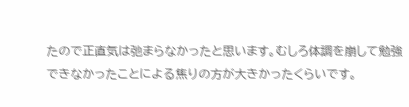たので正直気は弛まらなかったと思います。むしろ体調を崩して勉強できなかったことによる焦りの方が大きかったくらいです。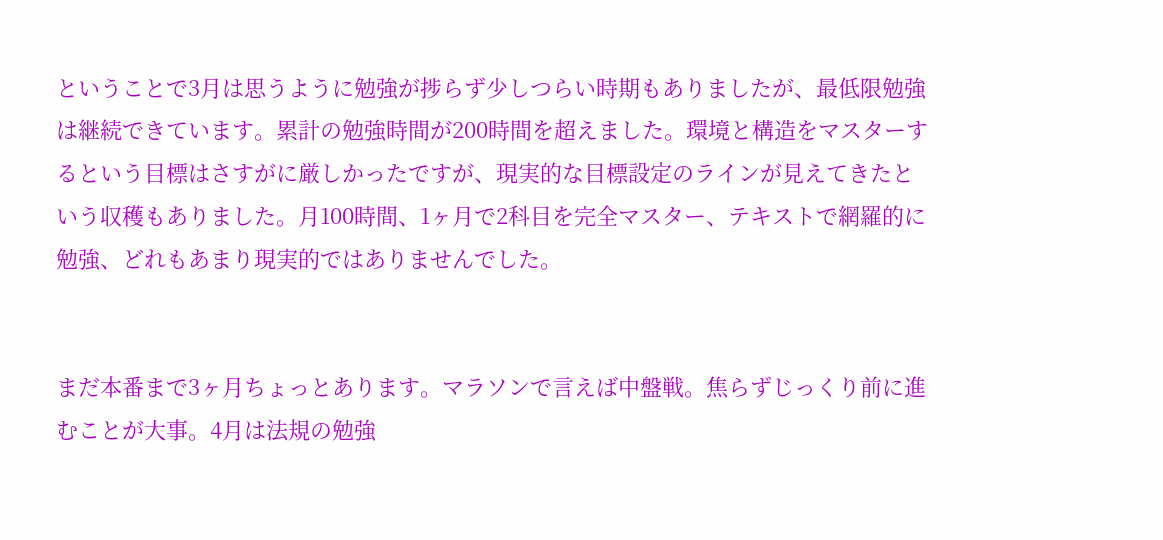ということで3月は思うように勉強が捗らず少しつらい時期もありましたが、最低限勉強は継続できています。累計の勉強時間が200時間を超えました。環境と構造をマスターするという目標はさすがに厳しかったですが、現実的な目標設定のラインが見えてきたという収穫もありました。月100時間、1ヶ月で2科目を完全マスター、テキストで網羅的に勉強、どれもあまり現実的ではありませんでした。


まだ本番まで3ヶ月ちょっとあります。マラソンで言えば中盤戦。焦らずじっくり前に進むことが大事。4月は法規の勉強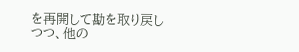を再開して勘を取り戻しつつ、他の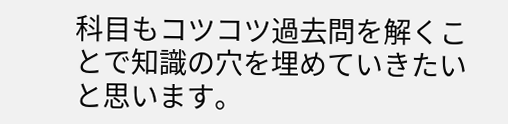科目もコツコツ過去問を解くことで知識の穴を埋めていきたいと思います。